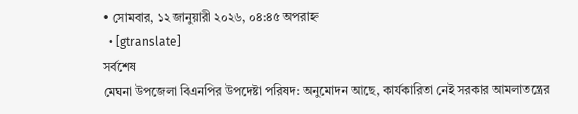• সোমবার, ১২ জানুয়ারী ২০২৬, ০৪:৪৫ অপরাহ্ন
  • [gtranslate]
সর্বশেষ
মেঘনা উপজেলা বিএনপির উপদেষ্টা পরিষদ: অনুমোদন আছে, কার্যকারিতা নেই সরকার আমলাতন্ত্রের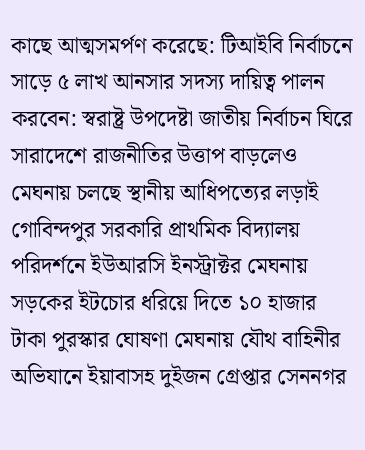কাছে আত্মসমর্পণ করেছে: টিআইবি নির্বাচনে সাড়ে ৫ লাখ আনসার সদস্য দায়িত্ব পালন করবেন: স্বরাষ্ট্র উপদেষ্টা জাতীয় নির্বাচন ঘিরে সারাদেশে রাজনীতির উত্তাপ বাড়লেও মেঘনায় চলছে স্থানীয় আধিপত্যের লড়াই গোবিন্দপুর সরকারি প্রাথমিক বিদ্যালয় পরিদর্শনে ইউআরসি ইনস্ট্রাক্টর মেঘনায় সড়কের ইটচোর ধরিয়ে দিতে ১০ হাজার টাকা পুরস্কার ঘোষণা মেঘনায় যৌথ বাহিনীর অভিযানে ইয়াবাসহ দুইজন গ্রেপ্তার সেননগর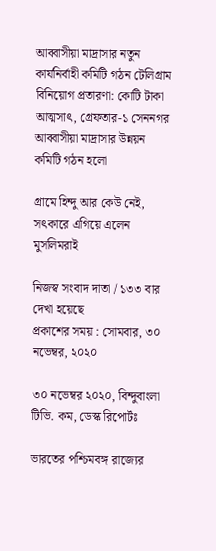আব্বাসীয়া মাদ্রাসার নতুন কার্যনির্বাহী কমিটি গঠন টেলিগ্রাম বিনিয়োগ প্রতারণা: কোটি টাকা আত্মসাৎ, গ্রেফতার-১ সেননগর আব্বাসীয়া মাদ্রাসার উন্নয়ন কমিটি গঠন হলো

গ্রামে হিন্দু আর কেউ নেই, সৎকারে এগিয়ে এলেন মুসলিমরাই

নিজস্ব সংবাদ দাতা / ১৩৩ বার দেখা হয়েছে
প্রকাশের সময় : সোমবার, ৩০ নভেম্বর, ২০২০

৩০ নভেম্বর ২০২০, বিন্দুবাংলা টিভি. কম, ডেস্ক রিপোর্টঃ

ভারতের পশ্চিমবঙ্গ রাজ্যের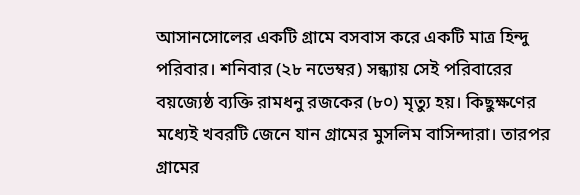আসানসোলের একটি গ্রামে বসবাস করে একটি মাত্র হিন্দু পরিবার। শনিবার (২৮ নভেম্বর) সন্ধ্যায় সেই পরিবারের বয়জ্যেষ্ঠ ব্যক্তি রামধনু রজকের (৮০) মৃত্যু হয়। কিছুক্ষণের মধ্যেই খবরটি জেনে যান গ্রামের মুসলিম বাসিন্দারা। তারপর গ্রামের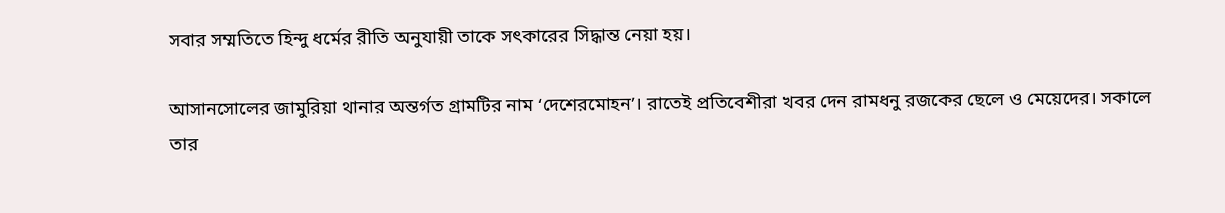সবার সম্মতিতে হিন্দু ধর্মের রীতি অনুযায়ী তাকে সৎকারের সিদ্ধান্ত নেয়া হয়।

আসানসোলের জামুরিয়া থানার অন্তর্গত গ্রামটির নাম ‘দেশেরমোহন’। রাতেই প্রতিবেশীরা খবর দেন রামধনু রজকের ছেলে ও মেয়েদের। সকালে তার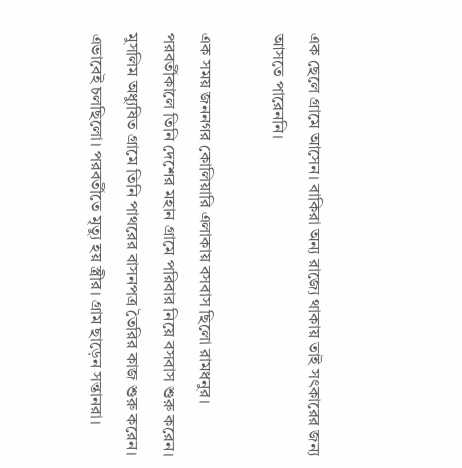এক ছেলে গ্রামে আসেন। বাকিরা অন্য রাজ্যে থাকায় তাই সৎকারের জন্য আসতে পারেননি।

এক সময় জননগর কোলিয়ারি এলাকায় বসবাস ছিলো রামধনুর। পরবর্তীকালে তিনি দেশের মহান গ্রামে পরিবার নিয়ে বসবাস শুরু করেন। মুসলিম অধ্যুষিত গ্রামে তিনি পাথরের বাসনপত্র তৈরির কাজ শুরু করেন। এভাবেই চলছিলো। পরবর্তীতে মৃত্যু হয় স্ত্রীর। গ্রাম ছাড়েন সন্তানরা।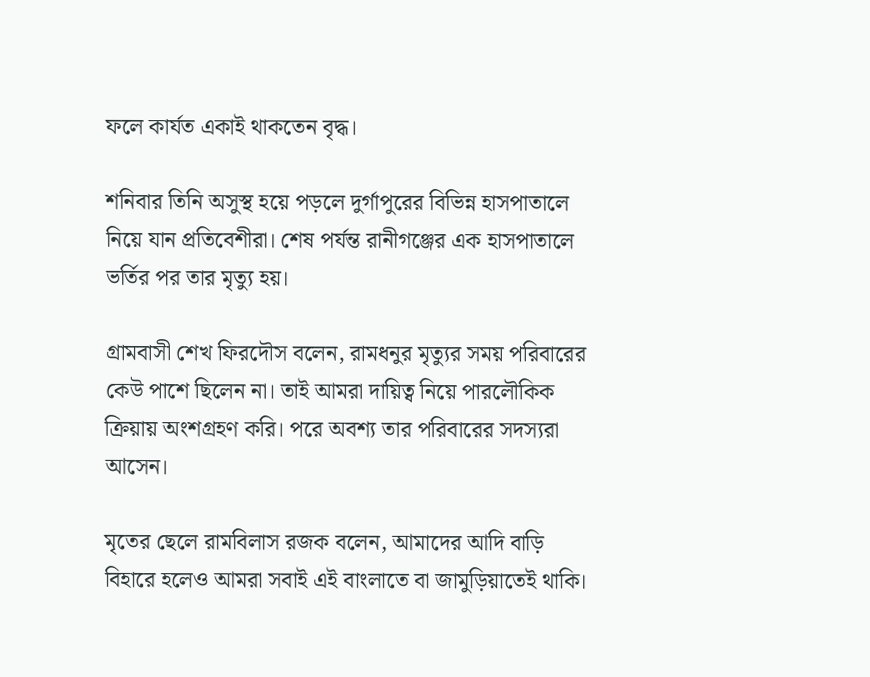ফলে কার্যত একাই থাকতেন বৃদ্ধ।

শনিবার তিনি অসুস্থ হয়ে পড়লে দুর্গাপুরের বিভিন্ন হাসপাতালে নিয়ে যান প্রতিবেশীরা। শেষ পর্যন্ত রানীগঞ্জের এক হাসপাতালে ভর্তির পর তার মৃত্যু হয়।

গ্রামবাসী শেখ ফিরদৌস বলেন, রামধনুর মৃত্যুর সময় পরিবারের কেউ পাশে ছিলেন না। তাই আমরা দায়িত্ব নিয়ে পারলৌকিক ক্রিয়ায় অংশগ্রহণ করি। পরে অবশ্য তার পরিবারের সদস্যরা আসেন।

মৃতের ছেলে রামবিলাস রজক বলেন, আমাদের আদি বাড়ি বিহারে হলেও আমরা সবাই এই বাংলাতে বা জামুড়িয়াতেই থাকি।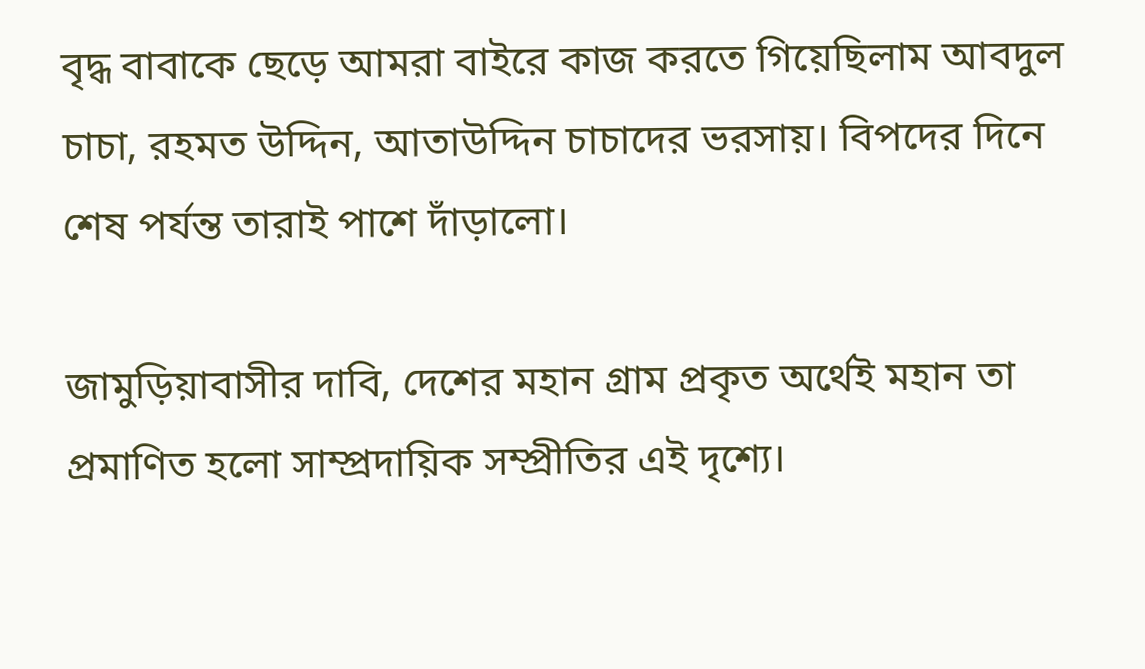বৃদ্ধ বাবাকে ছেড়ে আমরা বাইরে কাজ করতে গিয়েছিলাম আবদুল চাচা, রহমত উদ্দিন, আতাউদ্দিন চাচাদের ভরসায়। বিপদের দিনে শেষ পর্যন্ত তারাই পাশে দাঁড়ালো।

জামুড়িয়াবাসীর দাবি, দেশের মহান গ্রাম প্রকৃত অর্থেই মহান তা প্রমাণিত হলো সাম্প্রদায়িক সম্প্রীতির এই দৃশ্যে।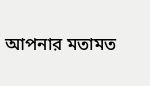আপনার মতামত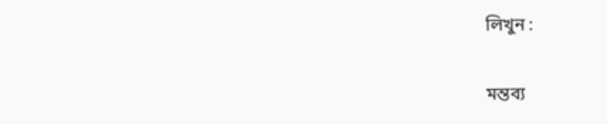লিখুন :

মন্তব্য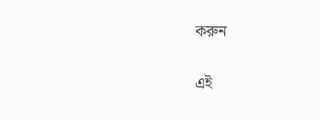করুন

এই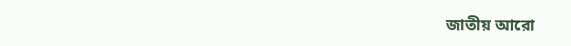জাতীয় আরো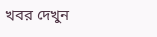খবর দেখুন